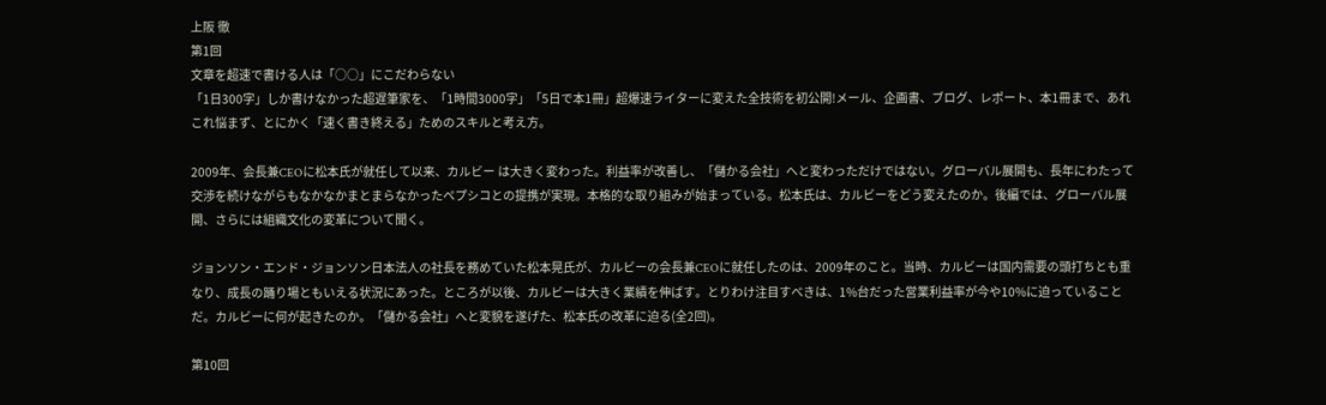上阪 徹
第1回
文章を超速で書ける人は「○○」にこだわらない
「1日300字」しか書けなかった超遅筆家を、「1時間3000字」「5日で本1冊」超爆速ライターに変えた全技術を初公開!メール、企画書、ブログ、レポート、本1冊まで、あれこれ悩まず、とにかく「速く書き終える」ためのスキルと考え方。

2009年、会長兼CEOに松本氏が就任して以来、カルビー は大きく変わった。利益率が改善し、「儲かる会社」へと変わっただけではない。グローバル展開も、長年にわたって交渉を続けながらもなかなかまとまらなかったペプシコとの提携が実現。本格的な取り組みが始まっている。松本氏は、カルビーをどう変えたのか。後編では、グローバル展開、さらには組織文化の変革について聞く。

ジョンソン・エンド・ジョンソン日本法人の社長を務めていた松本晃氏が、カルビーの会長兼CEOに就任したのは、2009年のこと。当時、カルビーは国内需要の頭打ちとも重なり、成長の踊り場ともいえる状況にあった。ところが以後、カルビーは大きく業績を伸ばす。とりわけ注目すべきは、1%台だった営業利益率が今や10%に迫っていることだ。カルビーに何が起きたのか。「儲かる会社」へと変貌を遂げた、松本氏の改革に迫る(全2回)。

第10回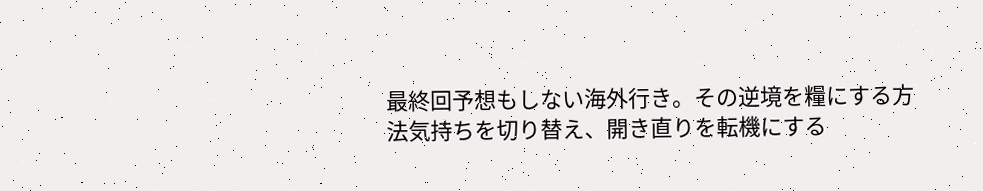最終回予想もしない海外行き。その逆境を糧にする方法気持ちを切り替え、開き直りを転機にする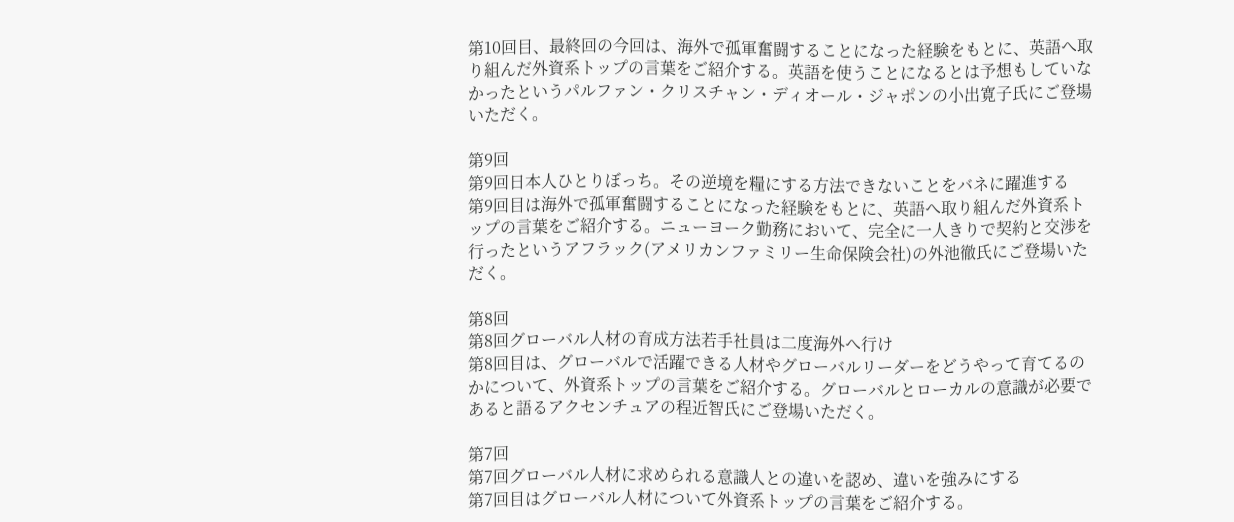第10回目、最終回の今回は、海外で孤軍奮闘することになった経験をもとに、英語へ取り組んだ外資系トップの言葉をご紹介する。英語を使うことになるとは予想もしていなかったというパルファン・クリスチャン・ディオール・ジャポンの小出寛子氏にご登場いただく。

第9回
第9回日本人ひとりぼっち。その逆境を糧にする方法できないことをバネに躍進する
第9回目は海外で孤軍奮闘することになった経験をもとに、英語へ取り組んだ外資系トップの言葉をご紹介する。ニューヨーク勤務において、完全に一人きりで契約と交渉を行ったというアフラック(アメリカンファミリー生命保険会社)の外池徹氏にご登場いただく。

第8回
第8回グローバル人材の育成方法若手社員は二度海外へ行け
第8回目は、グローバルで活躍できる人材やグローバルリーダーをどうやって育てるのかについて、外資系トップの言葉をご紹介する。グローバルとローカルの意識が必要であると語るアクセンチュアの程近智氏にご登場いただく。

第7回
第7回グローバル人材に求められる意識人との違いを認め、違いを強みにする
第7回目はグローバル人材について外資系トップの言葉をご紹介する。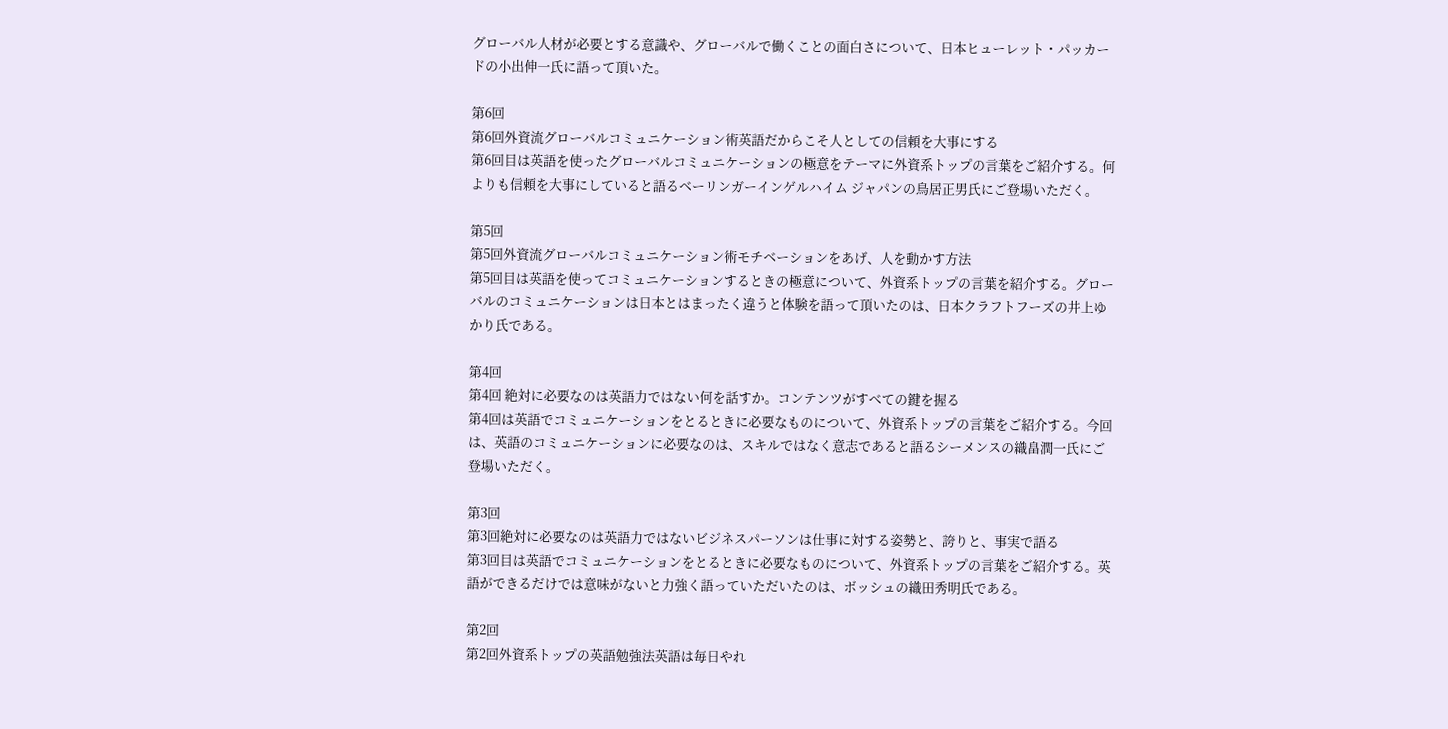グローバル人材が必要とする意識や、グローバルで働くことの面白さについて、日本ヒューレット・パッカードの小出伸一氏に語って頂いた。

第6回
第6回外資流グローバルコミュニケーション術英語だからこそ人としての信頼を大事にする
第6回目は英語を使ったグローバルコミュニケーションの極意をテーマに外資系トップの言葉をご紹介する。何よりも信頼を大事にしていると語るベーリンガーインゲルハイム ジャパンの鳥居正男氏にご登場いただく。

第5回
第5回外資流グローバルコミュニケーション術モチベーションをあげ、人を動かす方法
第5回目は英語を使ってコミュニケーションするときの極意について、外資系トップの言葉を紹介する。グローバルのコミュニケーションは日本とはまったく違うと体験を語って頂いたのは、日本クラフトフーズの井上ゆかり氏である。

第4回
第4回 絶対に必要なのは英語力ではない何を話すか。コンテンツがすべての鍵を握る
第4回は英語でコミュニケーションをとるときに必要なものについて、外資系トップの言葉をご紹介する。今回は、英語のコミュニケーションに必要なのは、スキルではなく意志であると語るシーメンスの織畠潤一氏にご登場いただく。

第3回
第3回絶対に必要なのは英語力ではないビジネスパーソンは仕事に対する姿勢と、誇りと、事実で語る
第3回目は英語でコミュニケーションをとるときに必要なものについて、外資系トップの言葉をご紹介する。英語ができるだけでは意味がないと力強く語っていただいたのは、ボッシュの織田秀明氏である。

第2回
第2回外資系トップの英語勉強法英語は毎日やれ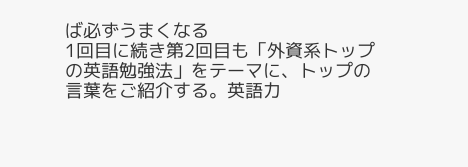ば必ずうまくなる
1回目に続き第2回目も「外資系トップの英語勉強法」をテーマに、トップの言葉をご紹介する。英語力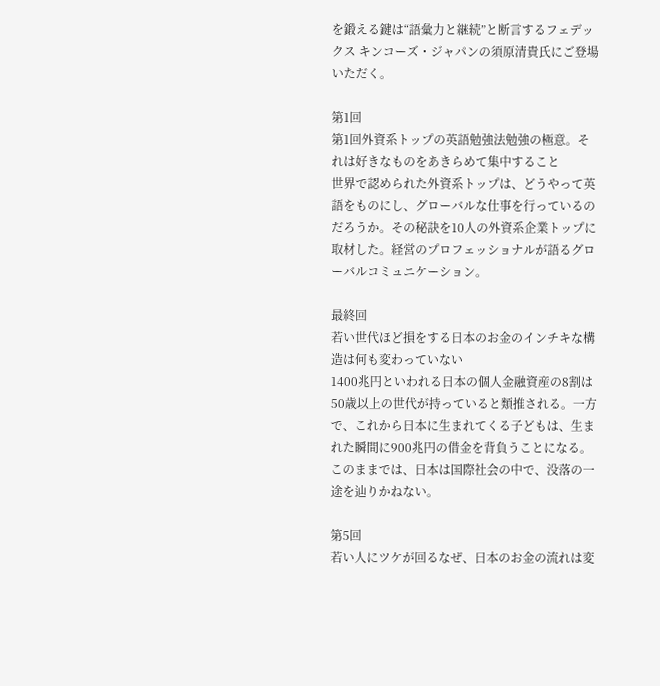を鍛える鍵は“語彙力と継続”と断言するフェデックス キンコーズ・ジャパンの須原清貴氏にご登場いただく。

第1回
第1回外資系トップの英語勉強法勉強の極意。それは好きなものをあきらめて集中すること
世界で認められた外資系トップは、どうやって英語をものにし、グローバルな仕事を行っているのだろうか。その秘訣を10人の外資系企業トップに取材した。経営のプロフェッショナルが語るグローバルコミュニケーション。

最終回
若い世代ほど損をする日本のお金のインチキな構造は何も変わっていない
1400兆円といわれる日本の個人金融資産の8割は50歳以上の世代が持っていると類推される。一方で、これから日本に生まれてくる子どもは、生まれた瞬間に900兆円の借金を背負うことになる。このままでは、日本は国際社会の中で、没落の一途を辿りかねない。

第5回
若い人にツケが回るなぜ、日本のお金の流れは変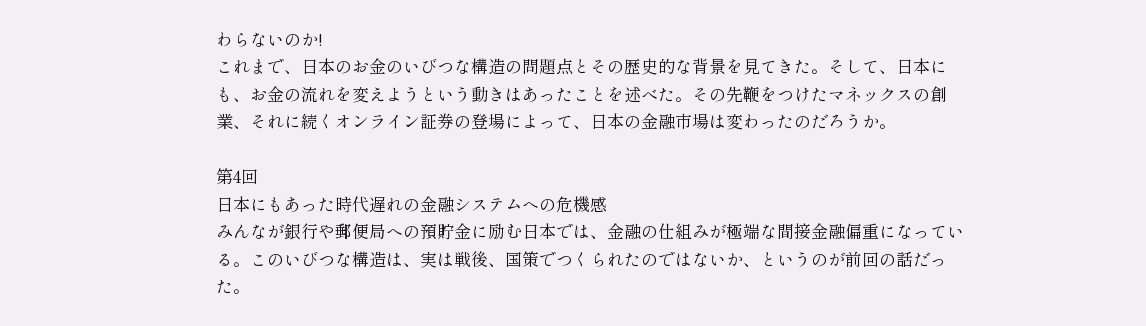わらないのか!
これまで、日本のお金のいびつな構造の問題点とその歴史的な背景を見てきた。そして、日本にも、お金の流れを変えようという動きはあったことを述べた。その先鞭をつけたマネックスの創業、それに続くオンライン証券の登場によって、日本の金融市場は変わったのだろうか。

第4回
日本にもあった時代遅れの金融システムへの危機感
みんなが銀行や郵便局への預貯金に励む日本では、金融の仕組みが極端な間接金融偏重になっている。このいびつな構造は、実は戦後、国策でつくられたのではないか、というのが前回の話だった。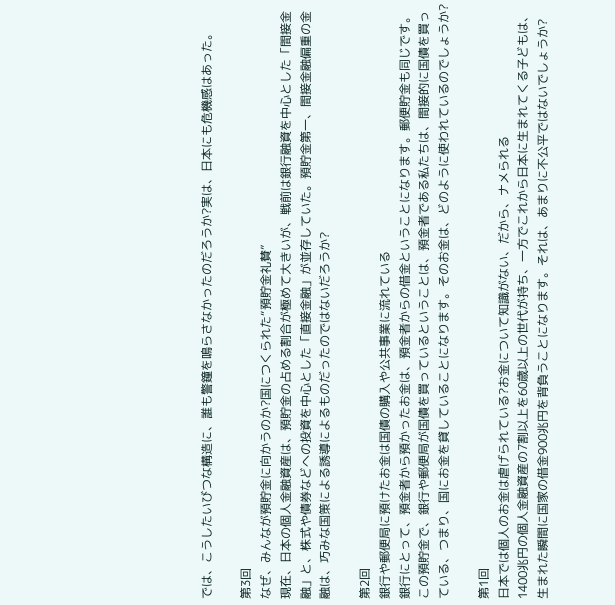では、こうしたいびつな構造に、誰も警鐘を鳴らさなかったのだろうか?実は、日本にも危機感はあった。

第3回
なぜ、みんなが預貯金に向かうのか?国につくられた“預貯金礼賛”
現在、日本の個人金融資産は、預貯金の占める割合が極めて大きいが、戦前は銀行融資を中心とした「間接金融」と、株式や債券などへの投資を中心とした「直接金融」が並存していた。預貯金第一、間接金融偏重の金融は、巧みな国策による誘導によるものだったのではないだろうか?

第2回
銀行や郵便局に預けたお金は国債の購入や公共事業に流れている
銀行にとって、預金者から預かったお金は、預金者からの借金ということになります。郵便貯金も同じです。この預貯金で、銀行や郵便局が国債を買っているということは、預金者である私たちは、間接的に国債を買っている、つまり、国にお金を貸していることになります。そのお金は、どのように使われているのでしょうか?

第1回
日本では個人のお金は虐げられている?お金について知識がない、だから、ナメられる
1400兆円の個人金融資産の7割以上を60歳以上の世代が持ち、一方でこれから日本に生まれてくる子どもは、生まれた瞬間に国家の借金900兆円を背負うことになります。それは、あまりに不公平ではないでしょうか?